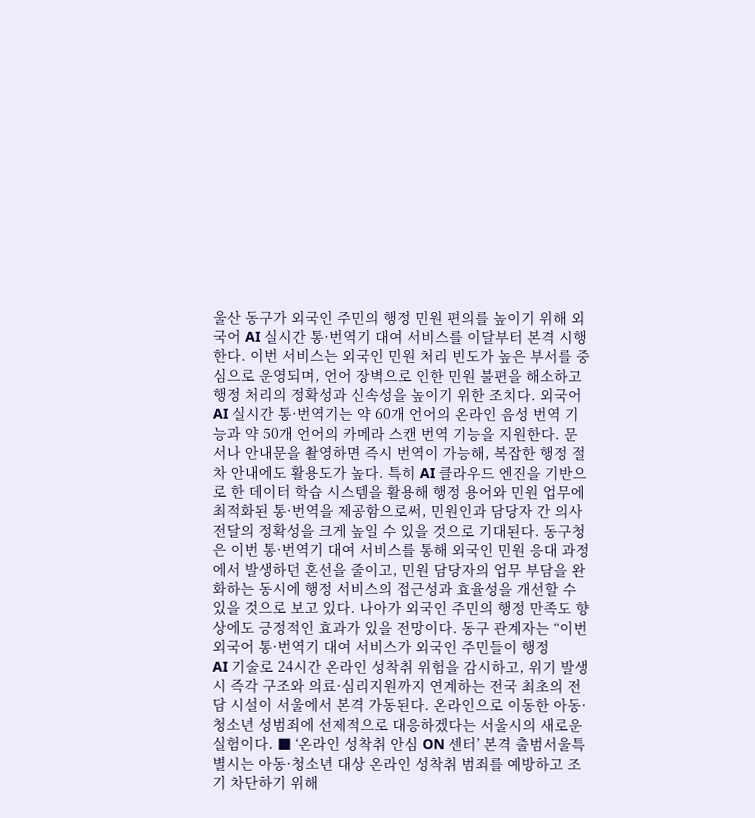울산 동구가 외국인 주민의 행정 민원 편의를 높이기 위해 외국어 AI 실시간 통·번역기 대여 서비스를 이달부터 본격 시행한다. 이번 서비스는 외국인 민원 처리 빈도가 높은 부서를 중심으로 운영되며, 언어 장벽으로 인한 민원 불편을 해소하고 행정 처리의 정확성과 신속성을 높이기 위한 조치다. 외국어 AI 실시간 통·번역기는 약 60개 언어의 온라인 음성 번역 기능과 약 50개 언어의 카메라 스캔 번역 기능을 지원한다. 문서나 안내문을 촬영하면 즉시 번역이 가능해, 복잡한 행정 절차 안내에도 활용도가 높다. 특히 AI 클라우드 엔진을 기반으로 한 데이터 학습 시스템을 활용해 행정 용어와 민원 업무에 최적화된 통·번역을 제공함으로써, 민원인과 담당자 간 의사 전달의 정확성을 크게 높일 수 있을 것으로 기대된다. 동구청은 이번 통·번역기 대여 서비스를 통해 외국인 민원 응대 과정에서 발생하던 혼선을 줄이고, 민원 담당자의 업무 부담을 완화하는 동시에 행정 서비스의 접근성과 효율성을 개선할 수 있을 것으로 보고 있다. 나아가 외국인 주민의 행정 만족도 향상에도 긍정적인 효과가 있을 전망이다. 동구 관계자는 “이번 외국어 통·번역기 대여 서비스가 외국인 주민들이 행정
AI 기술로 24시간 온라인 성착취 위험을 감시하고, 위기 발생 시 즉각 구조와 의료·심리지원까지 연계하는 전국 최초의 전담 시설이 서울에서 본격 가동된다. 온라인으로 이동한 아동·청소년 성범죄에 선제적으로 대응하겠다는 서울시의 새로운 실험이다. ■ ‘온라인 성착취 안심 ON 센터’ 본격 출범서울특별시는 아동·청소년 대상 온라인 성착취 범죄를 예방하고 조기 차단하기 위해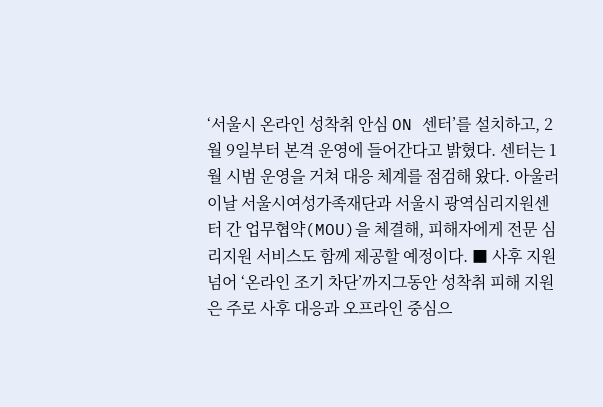‘서울시 온라인 성착취 안심 ON 센터’를 설치하고, 2월 9일부터 본격 운영에 들어간다고 밝혔다. 센터는 1월 시범 운영을 거쳐 대응 체계를 점검해 왔다. 아울러 이날 서울시여성가족재단과 서울시 광역심리지원센터 간 업무협약(MOU)을 체결해, 피해자에게 전문 심리지원 서비스도 함께 제공할 예정이다. ■ 사후 지원 넘어 ‘온라인 조기 차단’까지그동안 성착취 피해 지원은 주로 사후 대응과 오프라인 중심으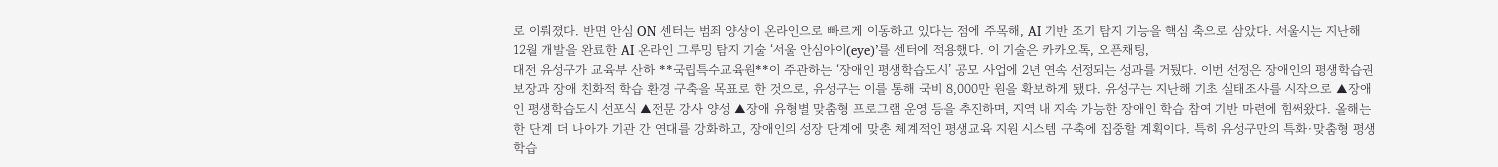로 이뤄졌다. 반면 안심 ON 센터는 범죄 양상이 온라인으로 빠르게 이동하고 있다는 점에 주목해, AI 기반 조기 탐지 기능을 핵심 축으로 삼았다. 서울시는 지난해 12월 개발을 완료한 AI 온라인 그루밍 탐지 기술 ‘서울 안심아이(eye)’를 센터에 적용했다. 이 기술은 카카오톡, 오픈채팅,
대전 유성구가 교육부 산하 **국립특수교육원**이 주관하는 ‘장애인 평생학습도시’ 공모 사업에 2년 연속 선정되는 성과를 거뒀다. 이번 선정은 장애인의 평생학습권 보장과 장애 친화적 학습 환경 구축을 목표로 한 것으로, 유성구는 이를 통해 국비 8,000만 원을 확보하게 됐다. 유성구는 지난해 기초 실태조사를 시작으로 ▲장애인 평생학습도시 선포식 ▲전문 강사 양성 ▲장애 유형별 맞춤형 프로그램 운영 등을 추진하며, 지역 내 지속 가능한 장애인 학습 참여 기반 마련에 힘써왔다. 올해는 한 단계 더 나아가 기관 간 연대를 강화하고, 장애인의 성장 단계에 맞춘 체계적인 평생교육 지원 시스템 구축에 집중할 계획이다. 특히 유성구만의 특화·맞춤형 평생학습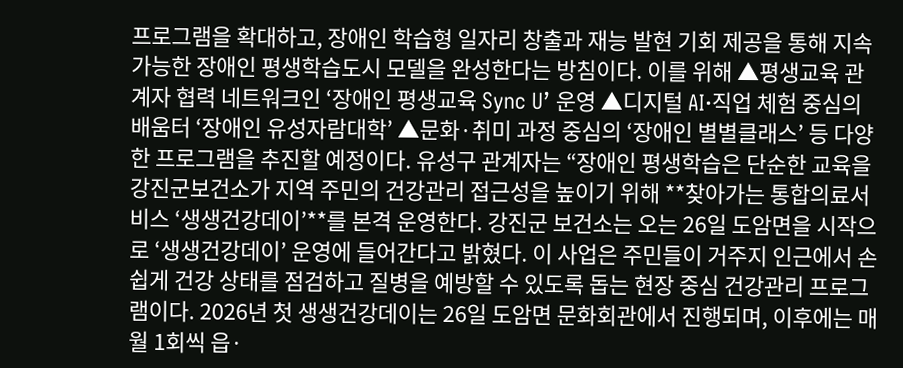프로그램을 확대하고, 장애인 학습형 일자리 창출과 재능 발현 기회 제공을 통해 지속 가능한 장애인 평생학습도시 모델을 완성한다는 방침이다. 이를 위해 ▲평생교육 관계자 협력 네트워크인 ‘장애인 평생교육 Sync U’ 운영 ▲디지털 AI·직업 체험 중심의 배움터 ‘장애인 유성자람대학’ ▲문화·취미 과정 중심의 ‘장애인 별별클래스’ 등 다양한 프로그램을 추진할 예정이다. 유성구 관계자는 “장애인 평생학습은 단순한 교육을
강진군보건소가 지역 주민의 건강관리 접근성을 높이기 위해 **찾아가는 통합의료서비스 ‘생생건강데이’**를 본격 운영한다. 강진군 보건소는 오는 26일 도암면을 시작으로 ‘생생건강데이’ 운영에 들어간다고 밝혔다. 이 사업은 주민들이 거주지 인근에서 손쉽게 건강 상태를 점검하고 질병을 예방할 수 있도록 돕는 현장 중심 건강관리 프로그램이다. 2026년 첫 생생건강데이는 26일 도암면 문화회관에서 진행되며, 이후에는 매월 1회씩 읍·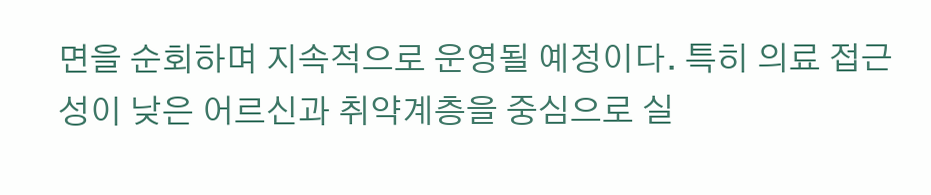면을 순회하며 지속적으로 운영될 예정이다. 특히 의료 접근성이 낮은 어르신과 취약계층을 중심으로 실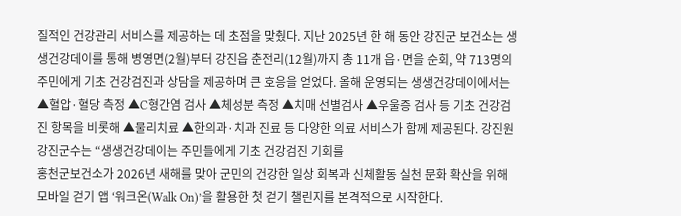질적인 건강관리 서비스를 제공하는 데 초점을 맞췄다. 지난 2025년 한 해 동안 강진군 보건소는 생생건강데이를 통해 병영면(2월)부터 강진읍 춘전리(12월)까지 총 11개 읍·면을 순회, 약 713명의 주민에게 기초 건강검진과 상담을 제공하며 큰 호응을 얻었다. 올해 운영되는 생생건강데이에서는 ▲혈압·혈당 측정 ▲C형간염 검사 ▲체성분 측정 ▲치매 선별검사 ▲우울증 검사 등 기초 건강검진 항목을 비롯해 ▲물리치료 ▲한의과·치과 진료 등 다양한 의료 서비스가 함께 제공된다. 강진원 강진군수는 “생생건강데이는 주민들에게 기초 건강검진 기회를
홍천군보건소가 2026년 새해를 맞아 군민의 건강한 일상 회복과 신체활동 실천 문화 확산을 위해 모바일 걷기 앱 ‘워크온(Walk On)’을 활용한 첫 걷기 챌린지를 본격적으로 시작한다.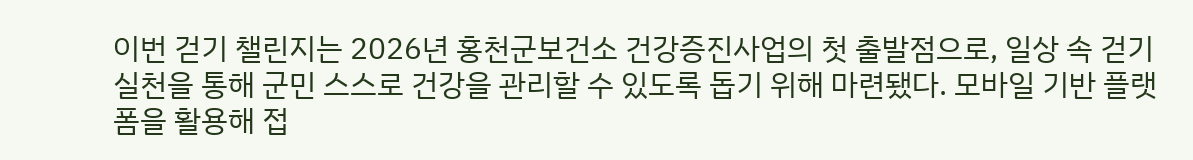이번 걷기 챌린지는 2026년 홍천군보건소 건강증진사업의 첫 출발점으로, 일상 속 걷기 실천을 통해 군민 스스로 건강을 관리할 수 있도록 돕기 위해 마련됐다. 모바일 기반 플랫폼을 활용해 접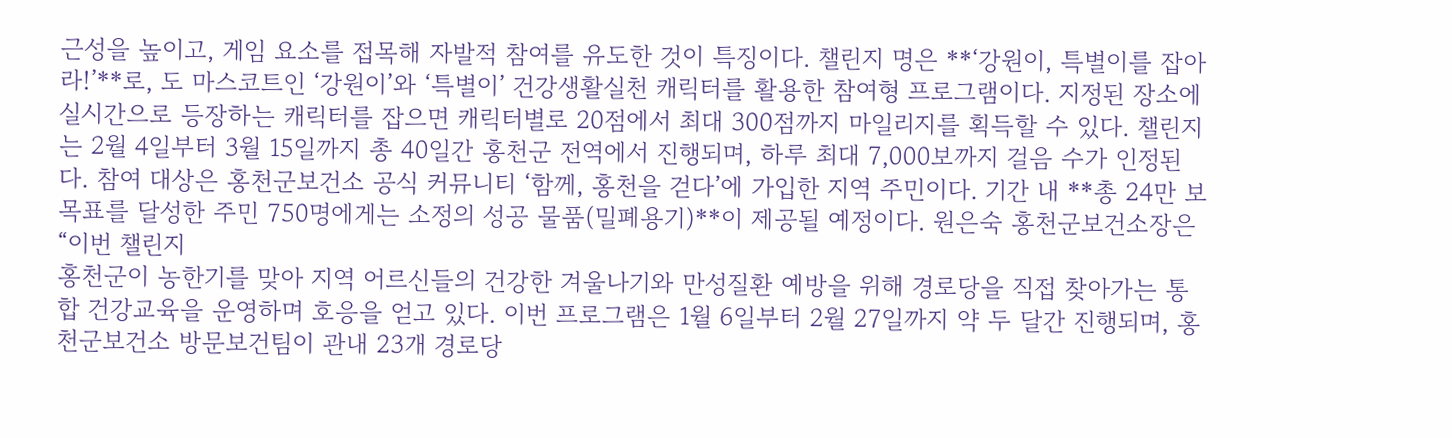근성을 높이고, 게임 요소를 접목해 자발적 참여를 유도한 것이 특징이다. 챌린지 명은 **‘강원이, 특별이를 잡아라!’**로, 도 마스코트인 ‘강원이’와 ‘특별이’ 건강생활실천 캐릭터를 활용한 참여형 프로그램이다. 지정된 장소에 실시간으로 등장하는 캐릭터를 잡으면 캐릭터별로 20점에서 최대 300점까지 마일리지를 획득할 수 있다. 챌린지는 2월 4일부터 3월 15일까지 총 40일간 홍천군 전역에서 진행되며, 하루 최대 7,000보까지 걸음 수가 인정된다. 참여 대상은 홍천군보건소 공식 커뮤니티 ‘함께, 홍천을 걷다’에 가입한 지역 주민이다. 기간 내 **총 24만 보 목표를 달성한 주민 750명에게는 소정의 성공 물품(밀폐용기)**이 제공될 예정이다. 원은숙 홍천군보건소장은 “이번 챌린지
홍천군이 농한기를 맞아 지역 어르신들의 건강한 겨울나기와 만성질환 예방을 위해 경로당을 직접 찾아가는 통합 건강교육을 운영하며 호응을 얻고 있다. 이번 프로그램은 1월 6일부터 2월 27일까지 약 두 달간 진행되며, 홍천군보건소 방문보건팀이 관내 23개 경로당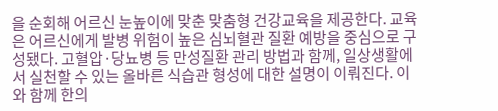을 순회해 어르신 눈높이에 맞춘 맞춤형 건강교육을 제공한다. 교육은 어르신에게 발병 위험이 높은 심뇌혈관 질환 예방을 중심으로 구성됐다. 고혈압·당뇨병 등 만성질환 관리 방법과 함께, 일상생활에서 실천할 수 있는 올바른 식습관 형성에 대한 설명이 이뤄진다. 이와 함께 한의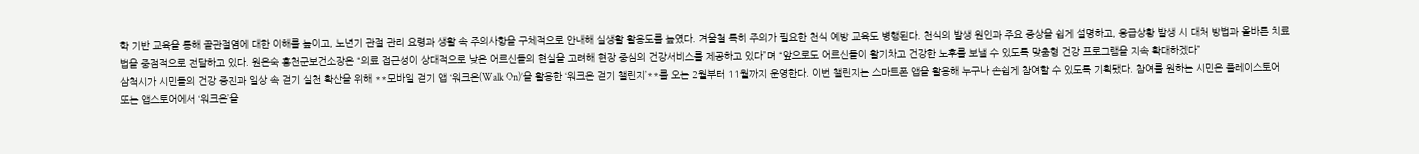학 기반 교육을 통해 골관절염에 대한 이해를 높이고, 노년기 관절 관리 요령과 생활 속 주의사항을 구체적으로 안내해 실생활 활용도를 높였다. 겨울철 특히 주의가 필요한 천식 예방 교육도 병행된다. 천식의 발생 원인과 주요 증상을 쉽게 설명하고, 응급상황 발생 시 대처 방법과 올바른 치료법을 중점적으로 전달하고 있다. 원은숙 홍천군보건소장은 “의료 접근성이 상대적으로 낮은 어르신들의 현실을 고려해 현장 중심의 건강서비스를 제공하고 있다”며 “앞으로도 어르신들이 활기차고 건강한 노후를 보낼 수 있도록 맞춤형 건강 프로그램을 지속 확대하겠다”
삼척시가 시민들의 건강 증진과 일상 속 걷기 실천 확산을 위해 **모바일 걷기 앱 ‘워크온(Walk On)’을 활용한 ‘워크온 걷기 챌린지’**를 오는 2월부터 11월까지 운영한다. 이번 챌린지는 스마트폰 앱을 활용해 누구나 손쉽게 참여할 수 있도록 기획됐다. 참여를 원하는 시민은 플레이스토어 또는 앱스토어에서 ‘워크온’을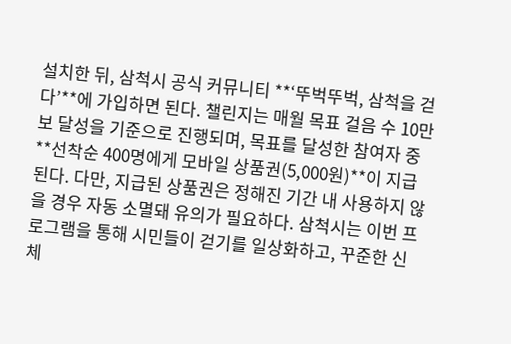설치한 뒤, 삼척시 공식 커뮤니티 **‘뚜벅뚜벅, 삼척을 걷다’**에 가입하면 된다. 챌린지는 매월 목표 걸음 수 10만 보 달성을 기준으로 진행되며, 목표를 달성한 참여자 중 **선착순 400명에게 모바일 상품권(5,000원)**이 지급된다. 다만, 지급된 상품권은 정해진 기간 내 사용하지 않을 경우 자동 소멸돼 유의가 필요하다. 삼척시는 이번 프로그램을 통해 시민들이 걷기를 일상화하고, 꾸준한 신체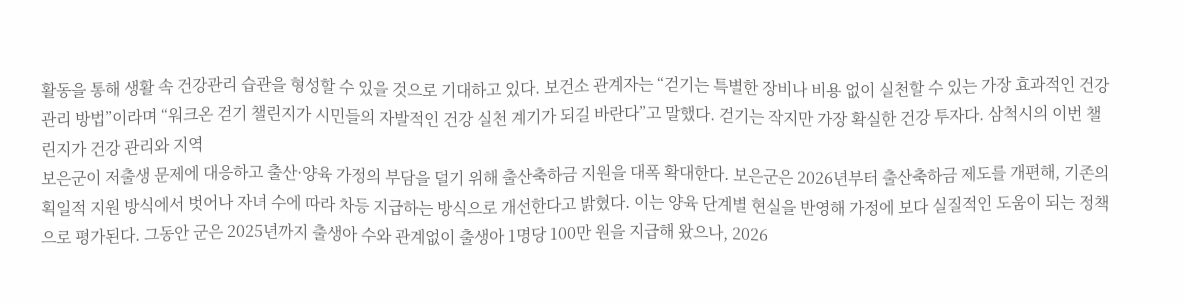활동을 통해 생활 속 건강관리 습관을 형성할 수 있을 것으로 기대하고 있다. 보건소 관계자는 “걷기는 특별한 장비나 비용 없이 실천할 수 있는 가장 효과적인 건강관리 방법”이라며 “워크온 걷기 챌린지가 시민들의 자발적인 건강 실천 계기가 되길 바란다”고 말했다. 걷기는 작지만 가장 확실한 건강 투자다. 삼척시의 이번 챌린지가 건강 관리와 지역
보은군이 저출생 문제에 대응하고 출산·양육 가정의 부담을 덜기 위해 출산축하금 지원을 대폭 확대한다. 보은군은 2026년부터 출산축하금 제도를 개편해, 기존의 획일적 지원 방식에서 벗어나 자녀 수에 따라 차등 지급하는 방식으로 개선한다고 밝혔다. 이는 양육 단계별 현실을 반영해 가정에 보다 실질적인 도움이 되는 정책으로 평가된다. 그동안 군은 2025년까지 출생아 수와 관계없이 출생아 1명당 100만 원을 지급해 왔으나, 2026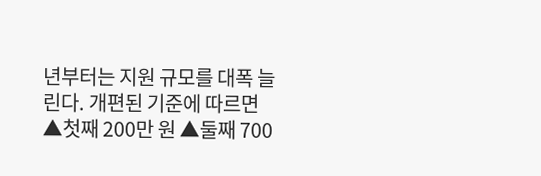년부터는 지원 규모를 대폭 늘린다. 개편된 기준에 따르면 ▲첫째 200만 원 ▲둘째 700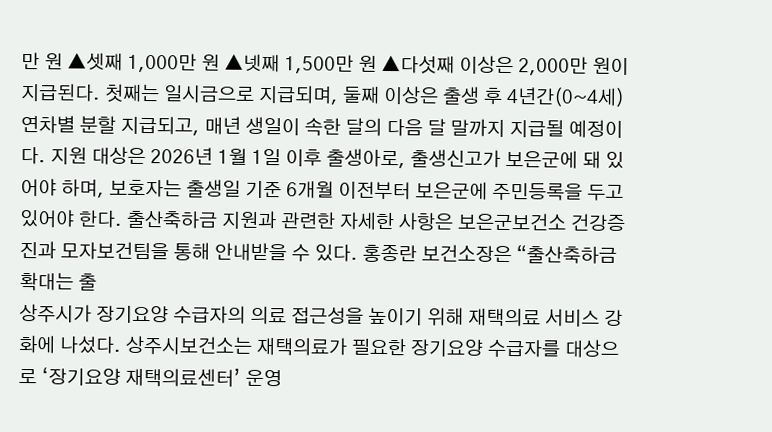만 원 ▲셋째 1,000만 원 ▲넷째 1,500만 원 ▲다섯째 이상은 2,000만 원이 지급된다. 첫째는 일시금으로 지급되며, 둘째 이상은 출생 후 4년간(0~4세) 연차별 분할 지급되고, 매년 생일이 속한 달의 다음 달 말까지 지급될 예정이다. 지원 대상은 2026년 1월 1일 이후 출생아로, 출생신고가 보은군에 돼 있어야 하며, 보호자는 출생일 기준 6개월 이전부터 보은군에 주민등록을 두고 있어야 한다. 출산축하금 지원과 관련한 자세한 사항은 보은군보건소 건강증진과 모자보건팀을 통해 안내받을 수 있다. 홍종란 보건소장은 “출산축하금 확대는 출
상주시가 장기요양 수급자의 의료 접근성을 높이기 위해 재택의료 서비스 강화에 나섰다. 상주시보건소는 재택의료가 필요한 장기요양 수급자를 대상으로 ‘장기요양 재택의료센터’ 운영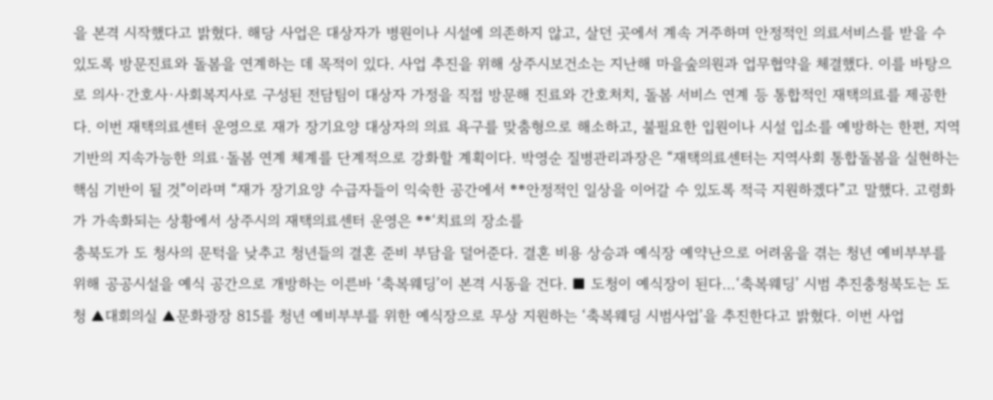을 본격 시작했다고 밝혔다. 해당 사업은 대상자가 병원이나 시설에 의존하지 않고, 살던 곳에서 계속 거주하며 안정적인 의료서비스를 받을 수 있도록 방문진료와 돌봄을 연계하는 데 목적이 있다. 사업 추진을 위해 상주시보건소는 지난해 마을숲의원과 업무협약을 체결했다. 이를 바탕으로 의사·간호사·사회복지사로 구성된 전담팀이 대상자 가정을 직접 방문해 진료와 간호처치, 돌봄 서비스 연계 등 통합적인 재택의료를 제공한다. 이번 재택의료센터 운영으로 재가 장기요양 대상자의 의료 욕구를 맞춤형으로 해소하고, 불필요한 입원이나 시설 입소를 예방하는 한편, 지역 기반의 지속가능한 의료·돌봄 연계 체계를 단계적으로 강화할 계획이다. 박영순 질병관리과장은 “재택의료센터는 지역사회 통합돌봄을 실현하는 핵심 기반이 될 것”이라며 “재가 장기요양 수급자들이 익숙한 공간에서 **안정적인 일상을 이어갈 수 있도록 적극 지원하겠다”고 말했다. 고령화가 가속화되는 상황에서 상주시의 재택의료센터 운영은 **‘치료의 장소를
충북도가 도 청사의 문턱을 낮추고 청년들의 결혼 준비 부담을 덜어준다. 결혼 비용 상승과 예식장 예약난으로 어려움을 겪는 청년 예비부부를 위해 공공시설을 예식 공간으로 개방하는 이른바 ‘축복웨딩’이 본격 시동을 건다. ■ 도청이 예식장이 된다…‘축복웨딩’ 시범 추진충청북도는 도청 ▲대회의실 ▲문화광장 815를 청년 예비부부를 위한 예식장으로 무상 지원하는 ‘축복웨딩 시범사업’을 추진한다고 밝혔다. 이번 사업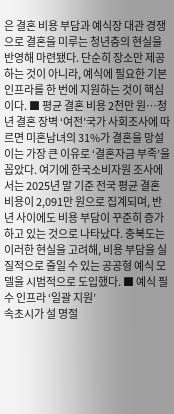은 결혼 비용 부담과 예식장 대관 경쟁으로 결혼을 미루는 청년층의 현실을 반영해 마련됐다. 단순히 장소만 제공하는 것이 아니라, 예식에 필요한 기본 인프라를 한 번에 지원하는 것이 핵심이다. ■ 평균 결혼 비용 2천만 원…청년 결혼 장벽 ‘여전’국가 사회조사에 따르면 미혼남녀의 31%가 결혼을 망설이는 가장 큰 이유로 ‘결혼자금 부족’을 꼽았다. 여기에 한국소비자원 조사에서는 2025년 말 기준 전국 평균 결혼 비용이 2,091만 원으로 집계되며, 반년 사이에도 비용 부담이 꾸준히 증가하고 있는 것으로 나타났다. 충북도는 이러한 현실을 고려해, 비용 부담을 실질적으로 줄일 수 있는 공공형 예식 모델을 시범적으로 도입했다. ■ 예식 필수 인프라 ‘일괄 지원’
속초시가 설 명절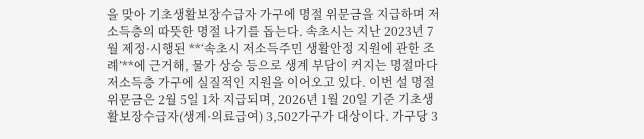을 맞아 기초생활보장수급자 가구에 명절 위문금을 지급하며 저소득층의 따뜻한 명절 나기를 돕는다. 속초시는 지난 2023년 7월 제정·시행된 **‘속초시 저소득주민 생활안정 지원에 관한 조례’**에 근거해, 물가 상승 등으로 생계 부담이 커지는 명절마다 저소득층 가구에 실질적인 지원을 이어오고 있다. 이번 설 명절 위문금은 2월 5일 1차 지급되며, 2026년 1월 20일 기준 기초생활보장수급자(생계·의료급여) 3,502가구가 대상이다. 가구당 3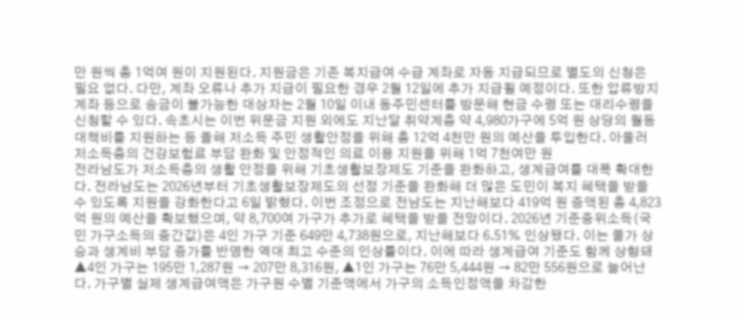만 원씩 총 1억여 원이 지원된다. 지원금은 기존 복지급여 수급 계좌로 자동 지급되므로 별도의 신청은 필요 없다. 다만, 계좌 오류나 추가 지급이 필요한 경우 2월 12일에 추가 지급될 예정이다. 또한 압류방지계좌 등으로 송금이 불가능한 대상자는 2월 10일 이내 동주민센터를 방문해 현금 수령 또는 대리수령을 신청할 수 있다. 속초시는 이번 위문금 지원 외에도 지난달 취약계층 약 4,980가구에 5억 원 상당의 월동대책비를 지원하는 등 올해 저소득 주민 생활안정을 위해 총 12억 4천만 원의 예산을 투입한다. 아울러 저소득층의 건강보험료 부담 완화 및 안정적인 의료 이용 지원을 위해 1억 7천여만 원
전라남도가 저소득층의 생활 안정을 위해 기초생활보장제도 기준을 완화하고, 생계급여를 대폭 확대한다. 전라남도는 2026년부터 기초생활보장제도의 선정 기준을 완화해 더 많은 도민이 복지 혜택을 받을 수 있도록 지원을 강화한다고 6일 밝혔다. 이번 조정으로 전남도는 지난해보다 419억 원 증액된 총 4,823억 원의 예산을 확보했으며, 약 8,700여 가구가 추가로 혜택을 받을 전망이다. 2026년 기준중위소득(국민 가구소득의 중간값)은 4인 가구 기준 649만 4,738원으로, 지난해보다 6.51% 인상됐다. 이는 물가 상승과 생계비 부담 증가를 반영한 역대 최고 수준의 인상률이다. 이에 따라 생계급여 기준도 함께 상향돼 ▲4인 가구는 195만 1,287원 → 207만 8,316원, ▲1인 가구는 76만 5,444원 → 82만 556원으로 늘어난다. 가구별 실제 생계급여액은 가구원 수별 기준액에서 가구의 소득인정액을 차감한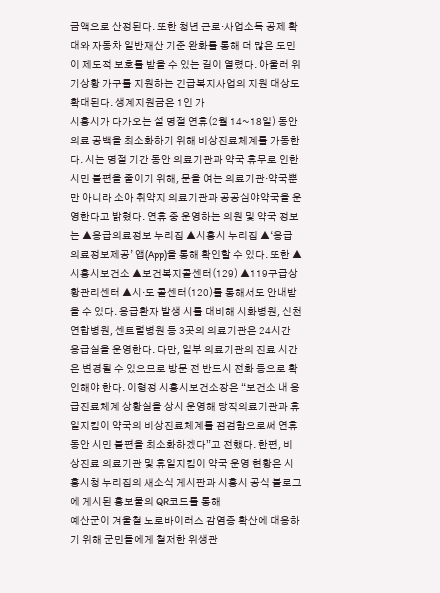금액으로 산정된다. 또한 청년 근로·사업소득 공제 확대와 자동차 일반재산 기준 완화를 통해 더 많은 도민이 제도적 보호를 받을 수 있는 길이 열렸다. 아울러 위기상황 가구를 지원하는 긴급복지사업의 지원 대상도 확대된다. 생계지원금은 1인 가
시흥시가 다가오는 설 명절 연휴(2월 14~18일) 동안 의료 공백을 최소화하기 위해 비상진료체계를 가동한다. 시는 명절 기간 동안 의료기관과 약국 휴무로 인한 시민 불편을 줄이기 위해, 문을 여는 의료기관·약국뿐만 아니라 소아 취약지 의료기관과 공공심야약국을 운영한다고 밝혔다. 연휴 중 운영하는 의원 및 약국 정보는 ▲응급의료정보 누리집 ▲시흥시 누리집 ▲‘응급의료정보제공’ 앱(App)을 통해 확인할 수 있다. 또한 ▲시흥시보건소 ▲보건복지콜센터(129) ▲119구급상황관리센터 ▲시·도 콜센터(120)를 통해서도 안내받을 수 있다. 응급환자 발생 시를 대비해 시화병원, 신천연합병원, 센트럴병원 등 3곳의 의료기관은 24시간 응급실을 운영한다. 다만, 일부 의료기관의 진료 시간은 변경될 수 있으므로 방문 전 반드시 전화 등으로 확인해야 한다. 이형정 시흥시보건소장은 “보건소 내 응급진료체계 상황실을 상시 운영해 당직의료기관과 휴일지킴이 약국의 비상진료체계를 점검함으로써 연휴 동안 시민 불편을 최소화하겠다”고 전했다. 한편, 비상진료 의료기관 및 휴일지킴이 약국 운영 현황은 시흥시청 누리집의 새소식 게시판과 시흥시 공식 블로그에 게시된 홍보물의 QR코드를 통해
예산군이 겨울철 노로바이러스 감염증 확산에 대응하기 위해 군민들에게 철저한 위생관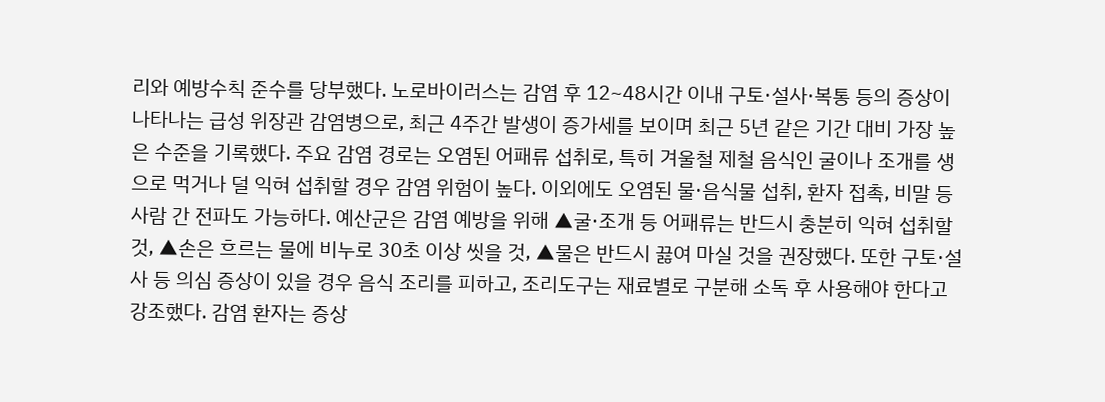리와 예방수칙 준수를 당부했다. 노로바이러스는 감염 후 12~48시간 이내 구토·설사·복통 등의 증상이 나타나는 급성 위장관 감염병으로, 최근 4주간 발생이 증가세를 보이며 최근 5년 같은 기간 대비 가장 높은 수준을 기록했다. 주요 감염 경로는 오염된 어패류 섭취로, 특히 겨울철 제철 음식인 굴이나 조개를 생으로 먹거나 덜 익혀 섭취할 경우 감염 위험이 높다. 이외에도 오염된 물·음식물 섭취, 환자 접촉, 비말 등 사람 간 전파도 가능하다. 예산군은 감염 예방을 위해 ▲굴·조개 등 어패류는 반드시 충분히 익혀 섭취할 것, ▲손은 흐르는 물에 비누로 30초 이상 씻을 것, ▲물은 반드시 끓여 마실 것을 권장했다. 또한 구토·설사 등 의심 증상이 있을 경우 음식 조리를 피하고, 조리도구는 재료별로 구분해 소독 후 사용해야 한다고 강조했다. 감염 환자는 증상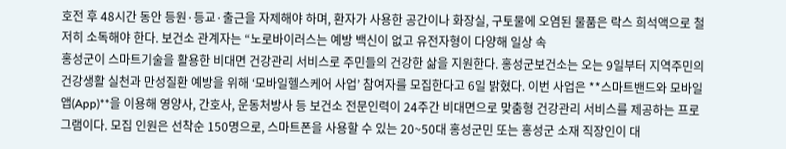호전 후 48시간 동안 등원·등교·출근을 자제해야 하며, 환자가 사용한 공간이나 화장실, 구토물에 오염된 물품은 락스 희석액으로 철저히 소독해야 한다. 보건소 관계자는 “노로바이러스는 예방 백신이 없고 유전자형이 다양해 일상 속
홍성군이 스마트기술을 활용한 비대면 건강관리 서비스로 주민들의 건강한 삶을 지원한다. 홍성군보건소는 오는 9일부터 지역주민의 건강생활 실천과 만성질환 예방을 위해 ‘모바일헬스케어 사업’ 참여자를 모집한다고 6일 밝혔다. 이번 사업은 **스마트밴드와 모바일 앱(App)**을 이용해 영양사, 간호사, 운동처방사 등 보건소 전문인력이 24주간 비대면으로 맞춤형 건강관리 서비스를 제공하는 프로그램이다. 모집 인원은 선착순 150명으로, 스마트폰을 사용할 수 있는 20~50대 홍성군민 또는 홍성군 소재 직장인이 대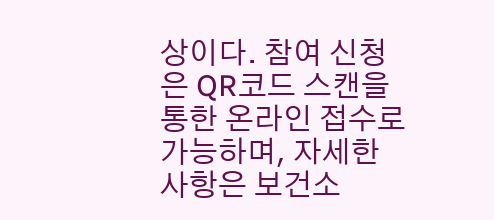상이다. 참여 신청은 QR코드 스캔을 통한 온라인 접수로 가능하며, 자세한 사항은 보건소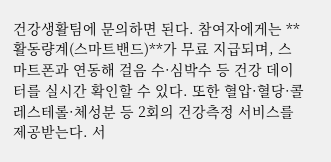건강생활팀에 문의하면 된다. 참여자에게는 **활동량계(스마트밴드)**가 무료 지급되며, 스마트폰과 연동해 걸음 수·심박수 등 건강 데이터를 실시간 확인할 수 있다. 또한 혈압·혈당·콜레스테롤·체성분 등 2회의 건강측정 서비스를 제공받는다. 서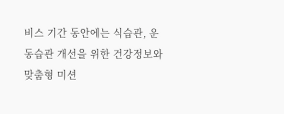비스 기간 동안에는 식습관, 운동습관 개선을 위한 건강정보와 맞춤형 미션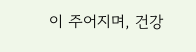이 주어지며, 건강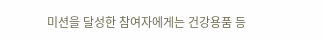미션을 달성한 참여자에게는 건강용품 등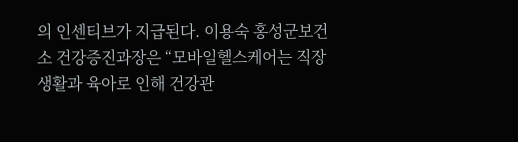의 인센티브가 지급된다. 이용숙 홍성군보건소 건강증진과장은 “모바일헬스케어는 직장생활과 육아로 인해 건강관